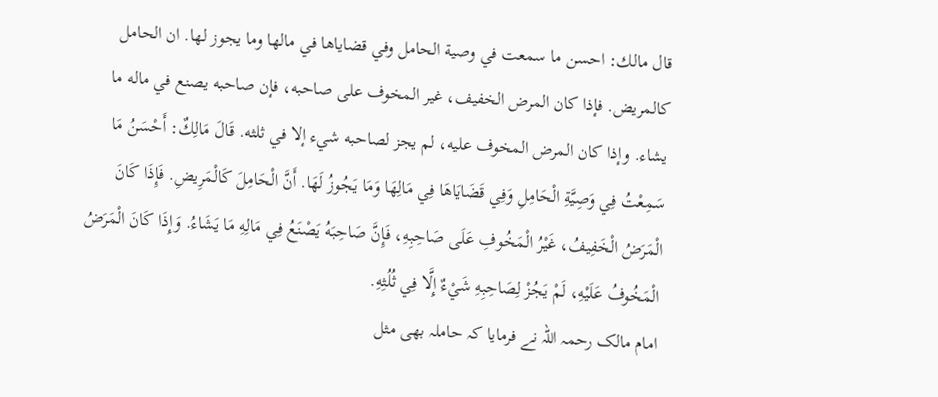قال مالك: احسن ما سمعت في وصية الحامل وفي قضاياها في مالها وما يجوز لها. ان الحامل كالمريض. فإذا كان المرض الخفيف، غير المخوف على صاحبه، فإن صاحبه يصنع في ماله ما يشاء. وإذا كان المرض المخوف عليه، لم يجز لصاحبه شيء إلا في ثلثه. قَالَ مَالِكٌ: أَحْسَنُ مَا سَمِعْتُ فِي وَصِيَّةِ الْحَامِلِ وَفِي قَضَايَاهَا فِي مَالِهَا وَمَا يَجُوزُ لَهَا. أَنَّ الْحَامِلَ كَالْمَرِيضِ. فَإِذَا كَانَ الْمَرَضُ الْخَفِيفُ، غَيْرُ الْمَخُوفِ عَلَى صَاحِبِهِ، فَإِنَّ صَاحِبَهُ يَصْنَعُ فِي مَالِهِ مَا يَشَاءُ. وَإِذَا كَانَ الْمَرَضُ الْمَخُوفُ عَلَيْهِ، لَمْ يَجُزْ لِصَاحِبِهِ شَيْءٌ إِلَّا فِي ثُلُثِهِ.
امام مالک رحمہ اللہ نے فرمایا کہ حاملہ بھی مثل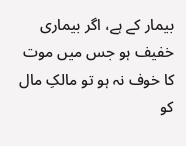بیمار کے ہے، اگر بیماری خفیف ہو جس میں موت کا خوف نہ ہو تو مالکِ مال کو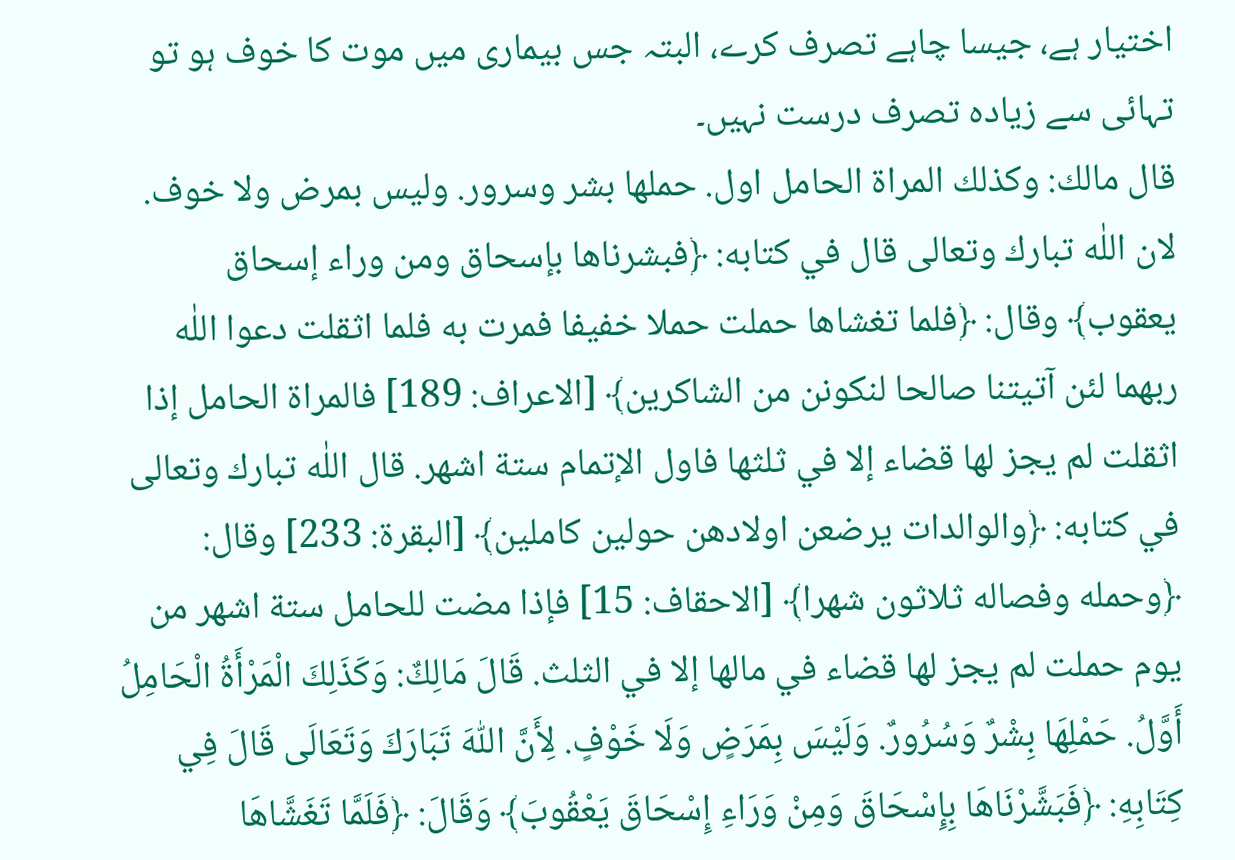اختیار ہے، جیسا چاہے تصرف کرے، البتہ جس بیماری میں موت کا خوف ہو تو تہائی سے زیادہ تصرف درست نہیں۔
قال مالك: وكذلك المراة الحامل اول. حملها بشر وسرور. وليس بمرض ولا خوف. لان اللٰه تبارك وتعالى قال في كتابه: ﴿فبشرناها بإسحاق ومن وراء إسحاق يعقوب﴾ وقال: ﴿فلما تغشاها حملت حملا خفيفا فمرت به فلما اثقلت دعوا اللٰه ربهما لئن آتيتنا صالحا لنكونن من الشاكرين﴾ [الاعراف: 189] فالمراة الحامل إذا اثقلت لم يجز لها قضاء إلا في ثلثها فاول الإتمام ستة اشهر. قال اللٰه تبارك وتعالى في كتابه: ﴿والوالدات يرضعن اولادهن حولين كاملين﴾ [البقرة: 233] وقال: ﴿وحمله وفصاله ثلاثون شهرا﴾ [الاحقاف: 15] فإذا مضت للحامل ستة اشهر من يوم حملت لم يجز لها قضاء في مالها إلا في الثلث. قَالَ مَالِكٌ: وَكَذَلِكَ الْمَرْأَةُ الْحَامِلُ أَوَّلُ. حَمْلِهَا بِشْرٌ وَسُرُورٌ. وَلَيْسَ بِمَرَضٍ وَلَا خَوْفٍ. لِأَنَّ اللّٰهَ تَبَارَكَ وَتَعَالَى قَالَ فِي كِتَابِهِ: ﴿فَبَشَّرْنَاهَا بِإِسْحَاقَ وَمِنْ وَرَاءِ إِسْحَاقَ يَعْقُوبَ﴾ وَقَالَ: ﴿فَلَمَّا تَغَشَّاهَا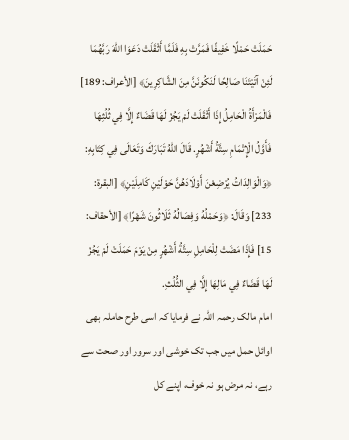حَمَلَتْ حَمْلًا خَفِيفًا فَمَرَّتْ بِهِ فَلَمَّا أَثْقَلَتْ دَعَوَا اللّٰهَ رَبَّهُمَا لَئِنْ آتَيْتَنَا صَالِحًا لَنَكُونَنَّ مِنَ الشَّاكِرِينَ﴾ [الأعراف: 189] فَالْمَرْأَةُ الْحَامِلُ إِذَا أَثْقَلَتْ لَمْ يَجُزْ لَهَا قَضَاءٌ إِلَّا فِي ثُلُثِهَا فَأَوَّلُ الْإِتْمَامِ سِتَّةُ أَشْهُرٍ. قَالَ اللّٰهُ تَبَارَكَ وَتَعَالَى فِي كِتَابِهِ: ﴿وَالْوَالِدَاتُ يُرْضِعْنَ أَوْلَادَهُنَّ حَوْلَيْنِ كَامِلَيْنِ﴾ [البقرة: 233] وَقَالَ: ﴿وَحَمْلُهُ وَفِصَالُهُ ثَلَاثُونَ شَهْرًا﴾ [الأحقاف: 15] فَإِذَا مَضَتْ لِلْحَامِلِ سِتَّةُ أَشْهُرٍ مِنْ يَوْمَ حَمَلَتْ لَمْ يَجُزْ لَهَا قَضَاءٌ فِي مَالِهَا إِلَّا فِي الثُّلُثِ.
امام مالک رحمہ اللہ نے فرمایا کہ اسی طرح حاملہ بھی اوائل حمل میں جب تک خوشی اور سرور اور صحت سے رہے، نہ مرض ہو نہ خوف، اپنے کل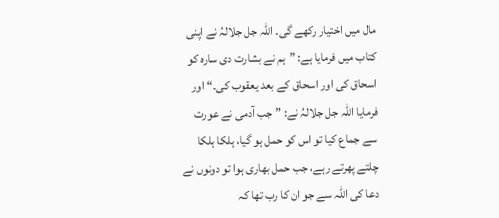مال میں اختیار رکھے گی۔ اللہ جل جلالہُ نے اپنی کتاب میں فرمایا ہے: ”ہم نے بشارت دی سارہ کو اسحاق کی اور اسحاق کے بعد یعقوب کی۔“ اور فرمایا اللہ جل جلالہُ نے: ”جب آدمی نے عورت سے جماع کیا تو اس کو حمل ہو گیا، ہلکا ہلکا چلتے پھرتے رہے، جب حمل بھاری ہوا تو دونوں نے دعا کی اللہ سے جو ان کا رب تھا کہ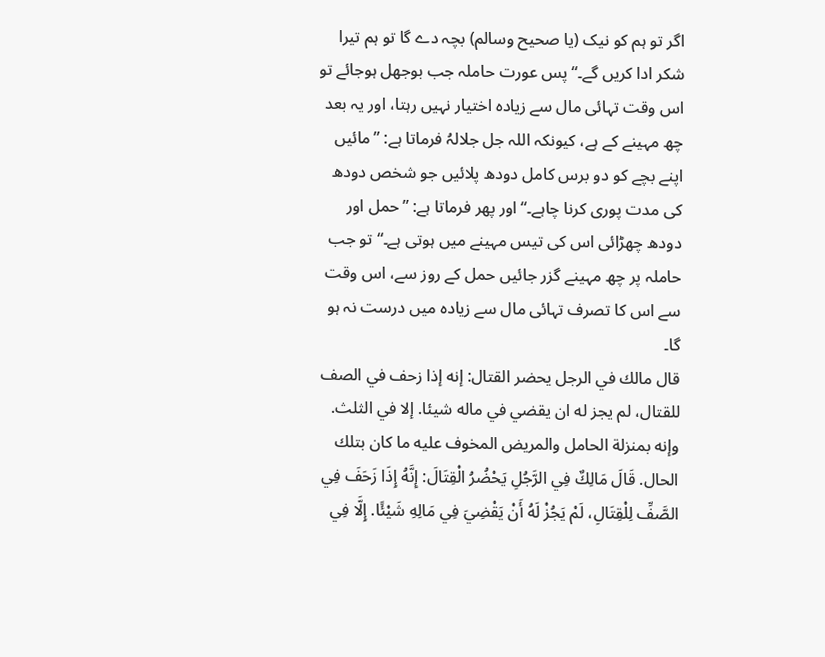اگر تو ہم کو نیک (یا صحیح وسالم) بچہ دے گا تو ہم تیرا شکر ادا کریں گے۔“ پس عورت حاملہ جب بوجھل ہوجائے تو اس وقت تہائی مال سے زیادہ اختیار نہیں رہتا، اور یہ بعد چھ مہینے کے ہے، کیونکہ اللہ جل جلالہُ فرماتا ہے: ”مائیں اپنے بچے کو دو برس کامل دودھ پلائیں جو شخص دودھ کی مدت پوری کرنا چاہے۔“ اور پھر فرماتا ہے: ”حمل اور دودھ چھڑائی اس کی تیس مہینے میں ہوتی ہے۔“ تو جب حاملہ پر چھ مہینے گزر جائیں حمل کے روز سے، اس وقت سے اس کا تصرف تہائی مال سے زیادہ میں درست نہ ہو گا۔
قال مالك في الرجل يحضر القتال: إنه إذا زحف في الصف للقتال، لم يجز له ان يقضي في ماله شيئا. إلا في الثلث. وإنه بمنزلة الحامل والمريض المخوف عليه ما كان بتلك الحال. قَالَ مَالِكٌ فِي الرَّجُلِ يَحْضُرُ الْقِتَالَ: إِنَّهُ إِذَا زَحَفَ فِي الصَّفِّ لِلْقِتَالِ، لَمْ يَجُزْ لَهُ أَنْ يَقْضِيَ فِي مَالِهِ شَيْئًا. إِلَّا فِي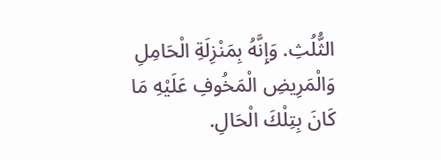الثُّلُثِ. وَإِنَّهُ بِمَنْزِلَةِ الْحَامِلِ وَالْمَرِيضِ الْمَخُوفِ عَلَيْهِ مَا كَانَ بِتِلْكَ الْحَالِ.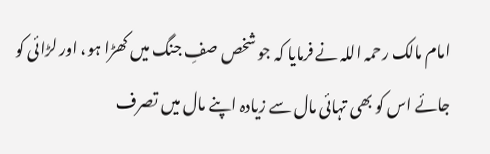امام مالک رحمہ اللہ نے فرمایا کہ جو شخص صفِ جنگ میں کھڑا ہو، اور لڑائی کو جائے اس کو بھی تہائی مال سے زیادہ اپنے مال میں تصرف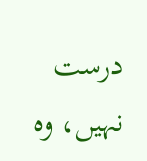درست نہیں، وہ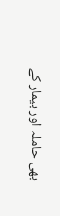بھی حاملہ اور بیمار کے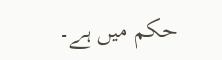حکم میں ہے۔